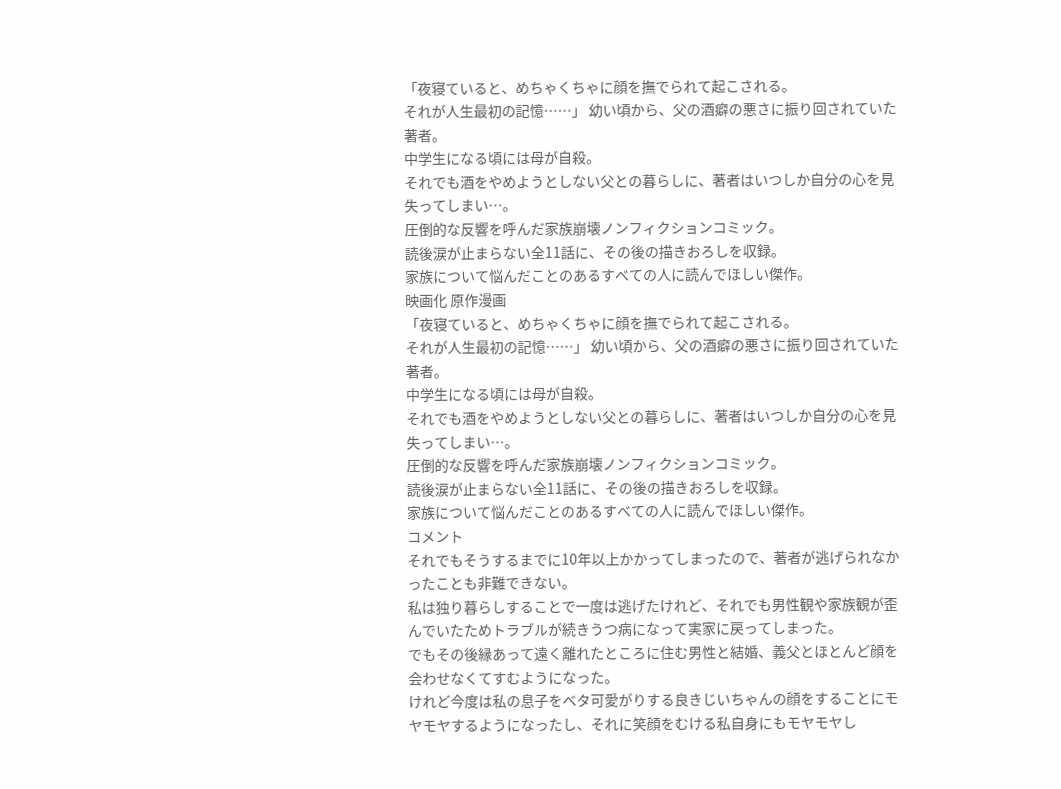「夜寝ていると、めちゃくちゃに顔を撫でられて起こされる。
それが人生最初の記憶……」 幼い頃から、父の酒癖の悪さに振り回されていた著者。
中学生になる頃には母が自殺。
それでも酒をやめようとしない父との暮らしに、著者はいつしか自分の心を見失ってしまい…。
圧倒的な反響を呼んだ家族崩壊ノンフィクションコミック。
読後涙が止まらない全11話に、その後の描きおろしを収録。
家族について悩んだことのあるすべての人に読んでほしい傑作。
映画化 原作漫画
「夜寝ていると、めちゃくちゃに顔を撫でられて起こされる。
それが人生最初の記憶……」 幼い頃から、父の酒癖の悪さに振り回されていた著者。
中学生になる頃には母が自殺。
それでも酒をやめようとしない父との暮らしに、著者はいつしか自分の心を見失ってしまい…。
圧倒的な反響を呼んだ家族崩壊ノンフィクションコミック。
読後涙が止まらない全11話に、その後の描きおろしを収録。
家族について悩んだことのあるすべての人に読んでほしい傑作。
コメント
それでもそうするまでに10年以上かかってしまったので、著者が逃げられなかったことも非難できない。
私は独り暮らしすることで一度は逃げたけれど、それでも男性観や家族観が歪んでいたためトラブルが続きうつ病になって実家に戻ってしまった。
でもその後縁あって遠く離れたところに住む男性と結婚、義父とほとんど顔を会わせなくてすむようになった。
けれど今度は私の息子をベタ可愛がりする良きじいちゃんの顔をすることにモヤモヤするようになったし、それに笑顔をむける私自身にもモヤモヤし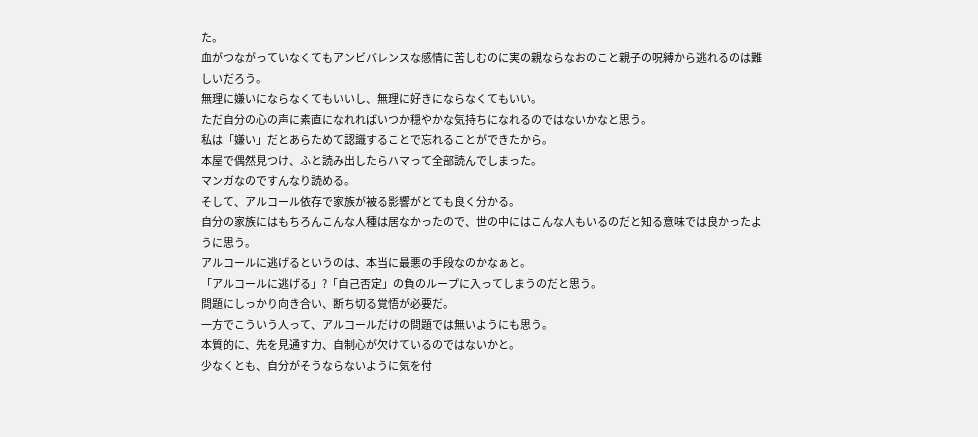た。
血がつながっていなくてもアンビバレンスな感情に苦しむのに実の親ならなおのこと親子の呪縛から逃れるのは難しいだろう。
無理に嫌いにならなくてもいいし、無理に好きにならなくてもいい。
ただ自分の心の声に素直になれればいつか穏やかな気持ちになれるのではないかなと思う。
私は「嫌い」だとあらためて認識することで忘れることができたから。
本屋で偶然見つけ、ふと読み出したらハマって全部読んでしまった。
マンガなのですんなり読める。
そして、アルコール依存で家族が被る影響がとても良く分かる。
自分の家族にはもちろんこんな人種は居なかったので、世の中にはこんな人もいるのだと知る意味では良かったように思う。
アルコールに逃げるというのは、本当に最悪の手段なのかなぁと。
「アルコールに逃げる」?「自己否定」の負のループに入ってしまうのだと思う。
問題にしっかり向き合い、断ち切る覚悟が必要だ。
一方でこういう人って、アルコールだけの問題では無いようにも思う。
本質的に、先を見通す力、自制心が欠けているのではないかと。
少なくとも、自分がそうならないように気を付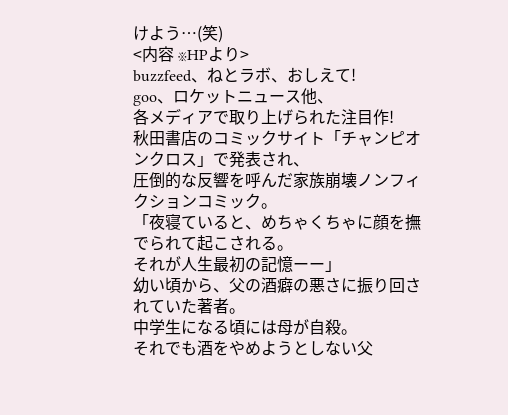けよう…(笑)
<内容 ※HPより>
buzzfeed、ねとラボ、おしえて!
goo、ロケットニュース他、
各メディアで取り上げられた注目作!
秋田書店のコミックサイト「チャンピオンクロス」で発表され、
圧倒的な反響を呼んだ家族崩壊ノンフィクションコミック。
「夜寝ていると、めちゃくちゃに顔を撫でられて起こされる。
それが人生最初の記憶ーー」
幼い頃から、父の酒癖の悪さに振り回されていた著者。
中学生になる頃には母が自殺。
それでも酒をやめようとしない父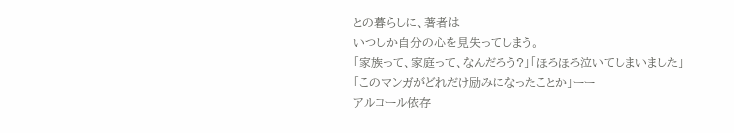との暮らしに、著者は
いつしか自分の心を見失ってしまう。
「家族って、家庭って、なんだろう?」「ほろほろ泣いてしまいました」
「このマンガがどれだけ励みになったことか」ーー
アルコール依存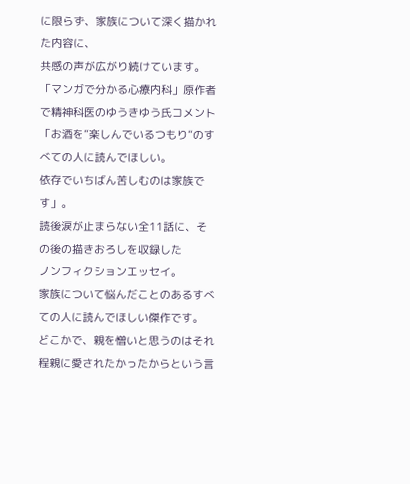に限らず、家族について深く描かれた内容に、
共感の声が広がり続けています。
「マンガで分かる心療内科」原作者で精神科医のゆうきゆう氏コメント
「お酒を”楽しんでいるつもり”のすべての人に読んでほしい。
依存でいちばん苦しむのは家族です」。
読後涙が止まらない全11話に、その後の描きおろしを収録した
ノンフィクションエッセイ。
家族について悩んだことのあるすべての人に読んでほしい傑作です。
どこかで、親を憎いと思うのはそれ程親に愛されたかったからという言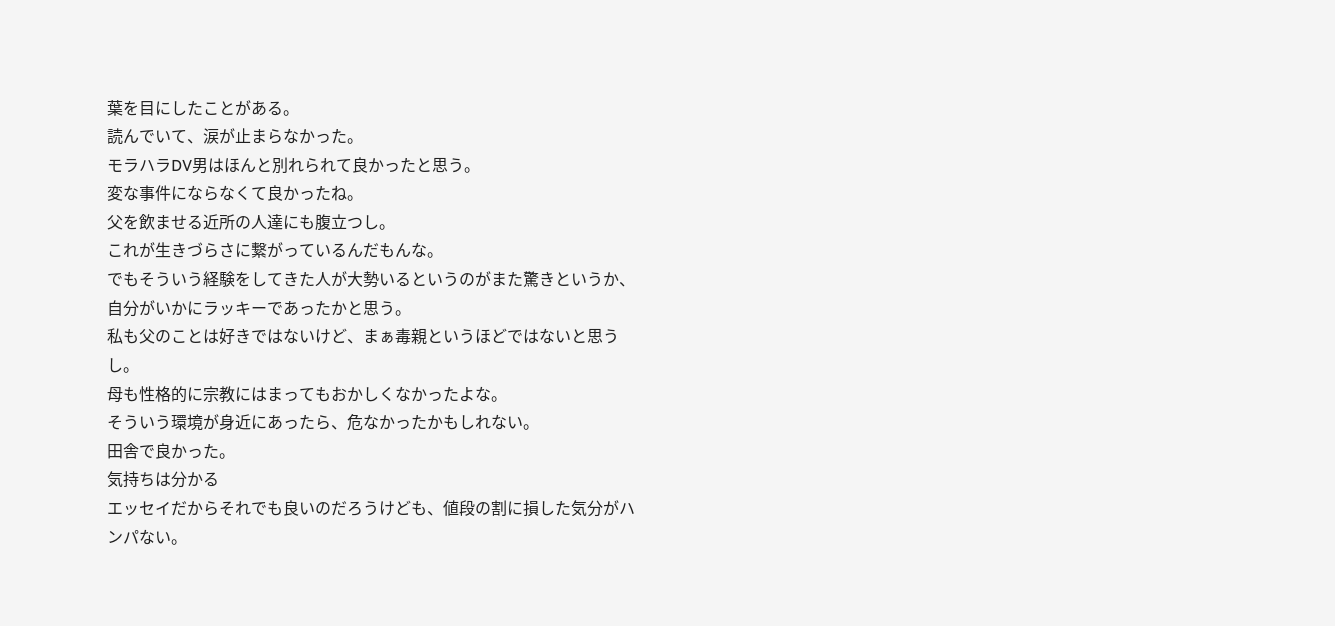葉を目にしたことがある。
読んでいて、涙が止まらなかった。
モラハラDV男はほんと別れられて良かったと思う。
変な事件にならなくて良かったね。
父を飲ませる近所の人達にも腹立つし。
これが生きづらさに繋がっているんだもんな。
でもそういう経験をしてきた人が大勢いるというのがまた驚きというか、自分がいかにラッキーであったかと思う。
私も父のことは好きではないけど、まぁ毒親というほどではないと思うし。
母も性格的に宗教にはまってもおかしくなかったよな。
そういう環境が身近にあったら、危なかったかもしれない。
田舎で良かった。
気持ちは分かる
エッセイだからそれでも良いのだろうけども、値段の割に損した気分がハンパない。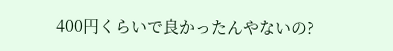400円くらいで良かったんやないの?